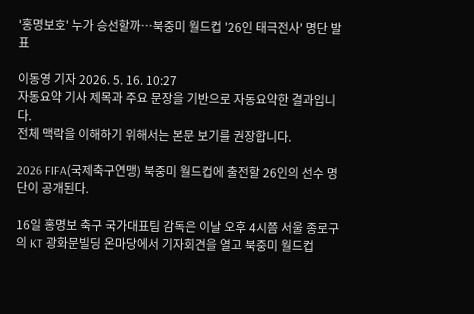'홍명보호' 누가 승선할까…북중미 월드컵 '26인 태극전사' 명단 발표

이동영 기자 2026. 5. 16. 10:27
자동요약 기사 제목과 주요 문장을 기반으로 자동요약한 결과입니다.
전체 맥락을 이해하기 위해서는 본문 보기를 권장합니다.

2026 FIFA(국제축구연맹) 북중미 월드컵에 출전할 26인의 선수 명단이 공개된다.

16일 홍명보 축구 국가대표팀 감독은 이날 오후 4시쯤 서울 종로구의 KT 광화문빌딩 온마당에서 기자회견을 열고 북중미 월드컵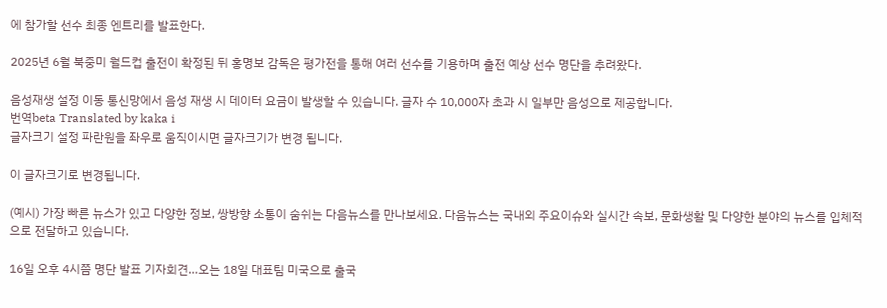에 참가할 선수 최종 엔트리를 발표한다.

2025년 6월 북중미 월드컵 출전이 확정된 뒤 홍명보 감독은 평가전을 통해 여러 선수를 기용하며 출전 예상 선수 명단을 추려왔다.

음성재생 설정 이동 통신망에서 음성 재생 시 데이터 요금이 발생할 수 있습니다. 글자 수 10,000자 초과 시 일부만 음성으로 제공합니다.
번역beta Translated by kaka i
글자크기 설정 파란원을 좌우로 움직이시면 글자크기가 변경 됩니다.

이 글자크기로 변경됩니다.

(예시) 가장 빠른 뉴스가 있고 다양한 정보, 쌍방향 소통이 숨쉬는 다음뉴스를 만나보세요. 다음뉴스는 국내외 주요이슈와 실시간 속보, 문화생활 및 다양한 분야의 뉴스를 입체적으로 전달하고 있습니다.

16일 오후 4시쯤 명단 발표 기자회견…오는 18일 대표팀 미국으로 출국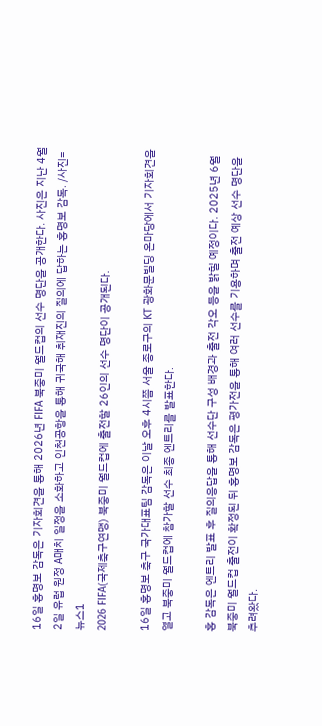16일 홍명보 감독은 기자회견을 통해 2026년 FIFA 북중미 월드컵의 선수 명단을 공개한다. 사진은 지난 4월2일 유럽 원정 A매치 일정을 소화하고 인천공항을 통해 귀국해 취재진의 질의에 답하는 홍명보 감독. /사진=뉴스1
2026 FIFA(국제축구연맹) 북중미 월드컵에 출전할 26인의 선수 명단이 공개된다.

16일 홍명보 축구 국가대표팀 감독은 이날 오후 4시쯤 서울 종로구의 KT 광화문빌딩 온마당에서 기자회견을 열고 북중미 월드컵에 참가할 선수 최종 엔트리를 발표한다.

홍 감독은 엔트리 발표 후 질의응답을 통해 선수단 구성 배경과 출전 각오 등을 밝힐 예정이다. 2025년 6월 북중미 월드컵 출전이 확정된 뒤 홍명보 감독은 평가전을 통해 여러 선수를 기용하며 출전 예상 선수 명단을 추려왔다.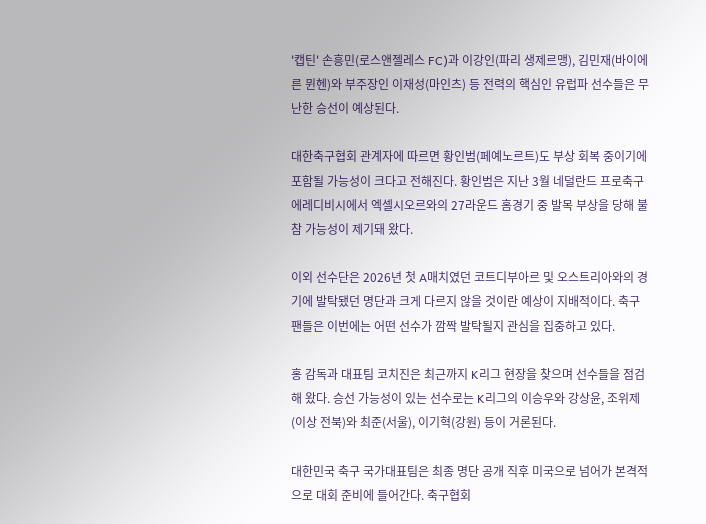'캡틴' 손흥민(로스앤젤레스 FC)과 이강인(파리 생제르맹), 김민재(바이에른 뮌헨)와 부주장인 이재성(마인츠) 등 전력의 핵심인 유럽파 선수들은 무난한 승선이 예상된다.

대한축구협회 관계자에 따르면 황인범(페예노르트)도 부상 회복 중이기에 포함될 가능성이 크다고 전해진다. 황인범은 지난 3월 네덜란드 프로축구 에레디비시에서 엑셀시오르와의 27라운드 홈경기 중 발목 부상을 당해 불참 가능성이 제기돼 왔다.

이외 선수단은 2026년 첫 A매치였던 코트디부아르 및 오스트리아와의 경기에 발탁됐던 명단과 크게 다르지 않을 것이란 예상이 지배적이다. 축구 팬들은 이번에는 어떤 선수가 깜짝 발탁될지 관심을 집중하고 있다.

홍 감독과 대표팀 코치진은 최근까지 K리그 현장을 찾으며 선수들을 점검해 왔다. 승선 가능성이 있는 선수로는 K리그의 이승우와 강상윤, 조위제(이상 전북)와 최준(서울), 이기혁(강원) 등이 거론된다.

대한민국 축구 국가대표팀은 최종 명단 공개 직후 미국으로 넘어가 본격적으로 대회 준비에 들어간다. 축구협회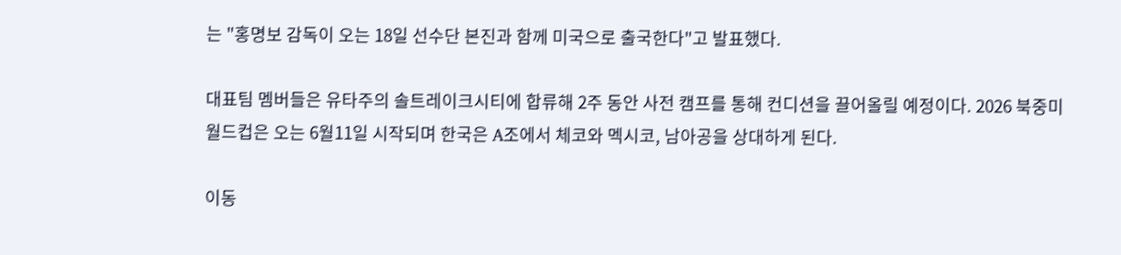는 "홍명보 감독이 오는 18일 선수단 본진과 함께 미국으로 출국한다"고 발표했다.

대표팀 멤버들은 유타주의 솔트레이크시티에 합류해 2주 동안 사전 캠프를 통해 컨디션을 끌어올릴 예정이다. 2026 북중미 월드컵은 오는 6월11일 시작되며 한국은 A조에서 체코와 멕시코, 남아공을 상대하게 된다.

이동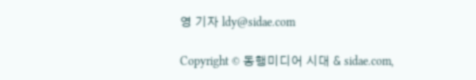영 기자 ldy@sidae.com

Copyright © 동행미디어 시대 & sidae.com,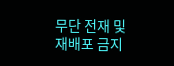무단 전재 및 재배포 금지